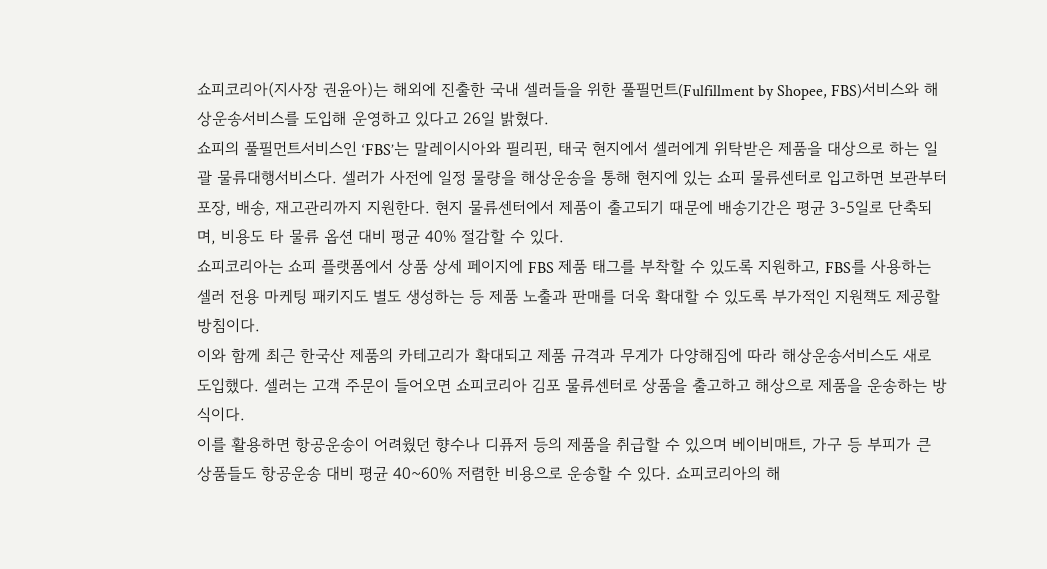쇼피코리아(지사장 권윤아)는 해외에 진출한 국내 셀러들을 위한 풀필먼트(Fulfillment by Shopee, FBS)서비스와 해상운송서비스를 도입해 운영하고 있다고 26일 밝혔다.
쇼피의 풀필먼트서비스인 ‘FBS’는 말레이시아와 필리핀, 태국 현지에서 셀러에게 위탁받은 제품을 대상으로 하는 일괄 물류대행서비스다. 셀러가 사전에 일정 물량을 해상운송을 통해 현지에 있는 쇼피 물류센터로 입고하면 보관부터 포장, 배송, 재고관리까지 지원한다. 현지 물류센터에서 제품이 출고되기 때문에 배송기간은 평균 3-5일로 단축되며, 비용도 타 물류 옵션 대비 평균 40% 절감할 수 있다.
쇼피코리아는 쇼피 플랫폼에서 상품 상세 페이지에 FBS 제품 태그를 부착할 수 있도록 지원하고, FBS를 사용하는 셀러 전용 마케팅 패키지도 별도 생성하는 등 제품 노출과 판매를 더욱 확대할 수 있도록 부가적인 지원책도 제공할 방침이다.
이와 함께 최근 한국산 제품의 카테고리가 확대되고 제품 규격과 무게가 다양해짐에 따라 해상운송서비스도 새로 도입했다. 셀러는 고객 주문이 들어오면 쇼피코리아 김포 물류센터로 상품을 출고하고 해상으로 제품을 운송하는 방식이다.
이를 활용하면 항공운송이 어려웠던 향수나 디퓨저 등의 제품을 취급할 수 있으며 베이비매트, 가구 등 부피가 큰 상품들도 항공운송 대비 평균 40~60% 저렴한 비용으로 운송할 수 있다. 쇼피코리아의 해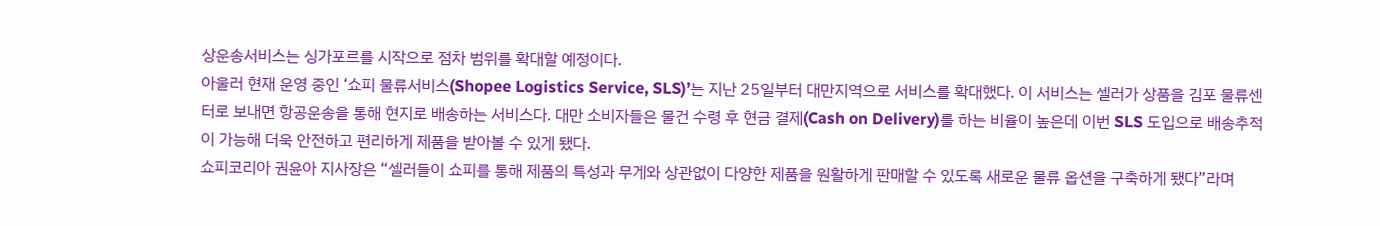상운송서비스는 싱가포르를 시작으로 점차 범위를 확대할 예정이다.
아울러 현재 운영 중인 ‘쇼피 물류서비스(Shopee Logistics Service, SLS)’는 지난 25일부터 대만지역으로 서비스를 확대했다. 이 서비스는 셀러가 상품을 김포 물류센터로 보내면 항공운송을 통해 현지로 배송하는 서비스다. 대만 소비자들은 물건 수령 후 현금 결제(Cash on Delivery)를 하는 비율이 높은데 이번 SLS 도입으로 배송추적이 가능해 더욱 안전하고 편리하게 제품을 받아볼 수 있게 됐다.
쇼피코리아 권윤아 지사장은 “셀러들이 쇼피를 통해 제품의 특성과 무게와 상관없이 다양한 제품을 원활하게 판매할 수 있도록 새로운 물류 옵션을 구축하게 됐다”라며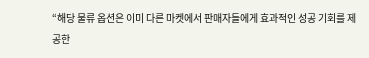“해당 물류 옵션은 이미 다른 마켓에서 판매자들에게 효과적인 성공 기회를 제공한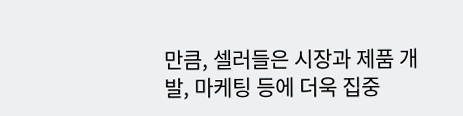만큼, 셀러들은 시장과 제품 개발, 마케팅 등에 더욱 집중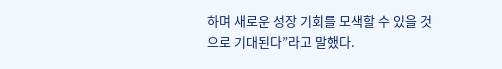하며 새로운 성장 기회를 모색할 수 있을 것으로 기대된다”라고 말했다.